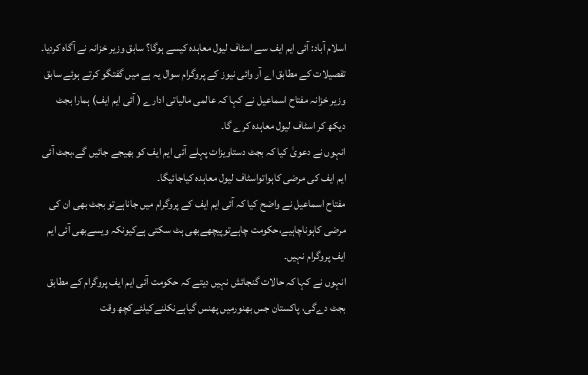اسلام آباد: آئی ایم ایف سے اسٹاف لیول معاہدہ کیسے ہوگا؟ سابق وزیر خزانہ نے آگاہ کردیا۔
تفصیلات کے مطابق اے آر وائی نیوز کے پروگرام سوال یہ ہے میں گفتگو کرتے ہوئے سابق وزیر خزانہ مفتاح اسماعیل نے کہا کہ عالمی مالیاتی ادارے ( آئی ایم ایف) ہمارا بجٹ دیکھ کر اسٹاف لیول معاہدہ کرے گا۔
انہوں نے دعویٰ کیا کہ بجٹ دستاویزات پہلے آئی ایم ایف کو بھیجے جائیں گے،بجٹ آئی ایم ایف کی مرضی کاہواتواسٹاف لیول معاہدہ کیاجائیگا۔
مفتاح اسماعیل نے واضح کیا کہ آئی ایم ایف کے پروگرام میں جاناہےتو بجٹ بھی ان کی مرضی کاہوناچاہیے،حکومت چاہےتوپیچھےبھی ہٹ سکتی ہےکیونکہ ویسےبھی آئی ایم ایف پروگرام نہیں۔
انہوں نے کہا کہ حالات گنجائش نہیں دیتے کہ حکومت آئی ایم ایف پروگرام کے مطابق بجٹ دےگی، پاکستان جس بھنورمیں پھنس گیاہےنکلنےکیلئےکچھ وقت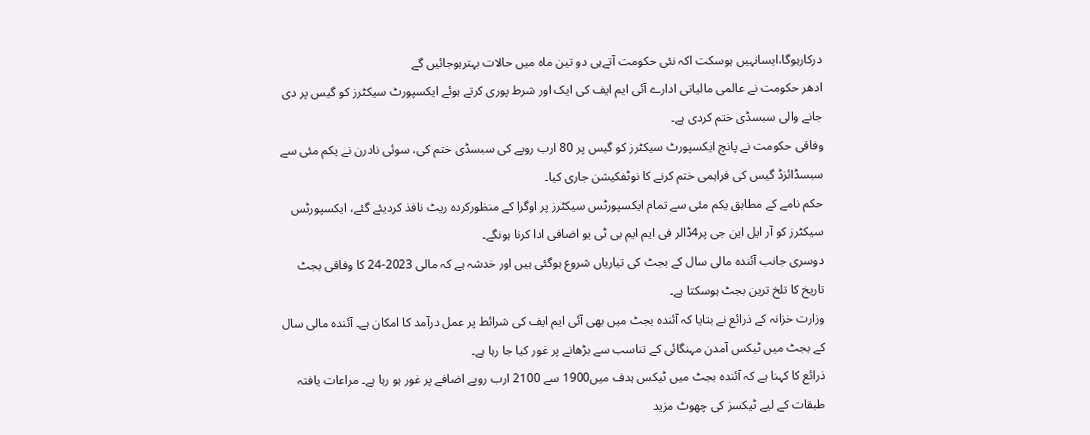درکارہوگا،ایسانہیں ہوسکت اکہ نئی حکومت آتےہی دو تین ماہ میں حالات بہترہوجائیں گے
ادھر حکومت نے عالمی مالیاتی ادارے آئی ایم ایف کی ایک اور شرط پوری کرتے ہوئے ایکسپورٹ سیکٹرز کو گیس پر دی جانے والی سبسڈی ختم کردی ہے۔
وفاقی حکومت نے پانچ ایکسپورٹ سیکٹرز کو گیس پر 80 ارب روپے کی سبسڈی ختم کی، سوئی نادرن نے یکم مئی سے سبسڈائزڈ گیس کی فراہمی ختم کرنے کا نوٹفکیشن جاری کیا۔
حکم نامے کے مطابق یکم مئی سے تمام ایکسپورٹس سیکٹرز پر اوگرا کے منظورکردہ ریٹ نافذ کردیئے گئے، ایکسپورٹس سیکٹرز کو آر ایل این جی پر4ڈالر فی ایم ایم بی ٹی یو اضافی ادا کرنا ہونگے۔
دوسری جانب آئندہ مالی سال کے بجٹ کی تیاریاں شروع ہوگئی ہیں اور خدشہ ہے کہ مالی 2023-24 کا وفاقی بجٹ تاریخ کا تلخ ترین بجٹ ہوسکتا ہے۔
وزارت خزانہ کے ذرائع نے بتایا کہ آئندہ بجٹ میں بھی آئی ایم ایف کی شرائط پر عمل درآمد کا امکان ہے۔ آئندہ مالی سال کے بجٹ میں ٹیکس آمدن مہنگائی کے تناسب سے بڑھانے پر غور کیا جا رہا ہے۔
ذرائع کا کہنا ہے کہ آئندہ بجٹ میں ٹیکس ہدف میں1900 سے 2100 ارب روپے اضافے پر غور ہو رہا ہے۔ مراعات یافتہ طبقات کے لیے ٹیکسز کی چھوٹ مزید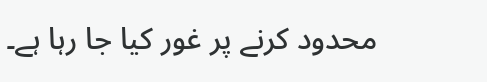محدود کرنے پر غور کیا جا رہا ہے۔